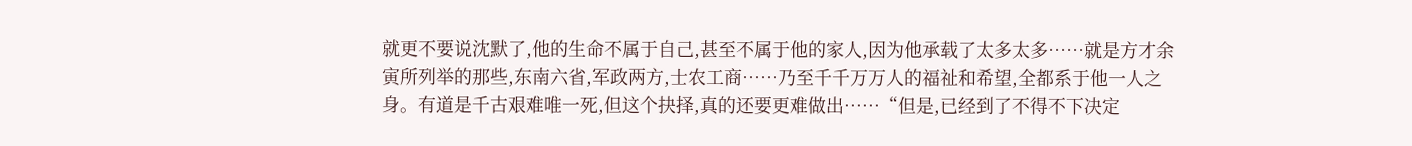就更不要说沈默了,他的生命不属于自己,甚至不属于他的家人,因为他承载了太多太多……就是方才余寅所列举的那些,东南六省,军政两方,士农工商……乃至千千万万人的福祉和希望,全都系于他一人之身。有道是千古艰难唯一死,但这个抉择,真的还要更难做出……“但是,已经到了不得不下决定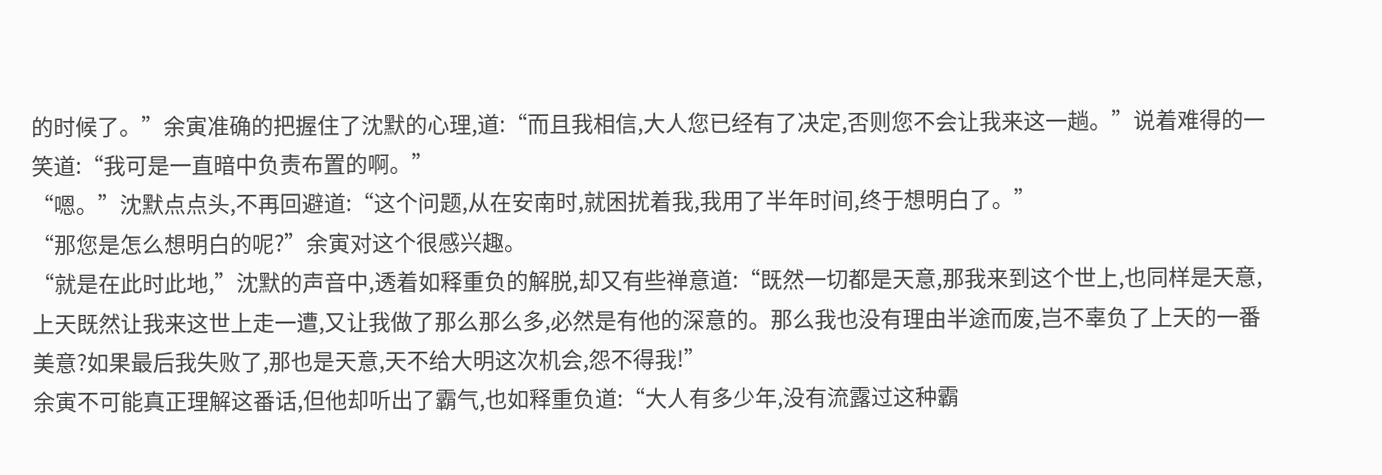的时候了。”余寅准确的把握住了沈默的心理,道:“而且我相信,大人您已经有了决定,否则您不会让我来这一趟。”说着难得的一笑道:“我可是一直暗中负责布置的啊。”
“嗯。”沈默点点头,不再回避道:“这个问题,从在安南时,就困扰着我,我用了半年时间,终于想明白了。”
“那您是怎么想明白的呢?”余寅对这个很感兴趣。
“就是在此时此地,”沈默的声音中,透着如释重负的解脱,却又有些禅意道:“既然一切都是天意,那我来到这个世上,也同样是天意,上天既然让我来这世上走一遭,又让我做了那么那么多,必然是有他的深意的。那么我也没有理由半途而废,岂不辜负了上天的一番美意?如果最后我失败了,那也是天意,天不给大明这次机会,怨不得我!”
余寅不可能真正理解这番话,但他却听出了霸气,也如释重负道:“大人有多少年,没有流露过这种霸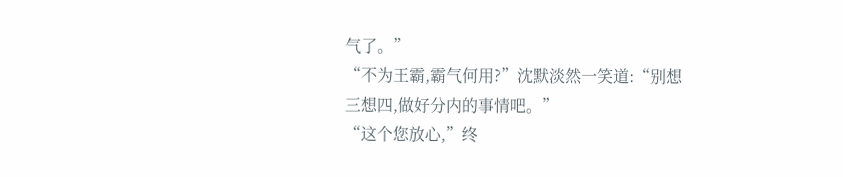气了。”
“不为王霸,霸气何用?”沈默淡然一笑道:“别想三想四,做好分内的事情吧。”
“这个您放心,”终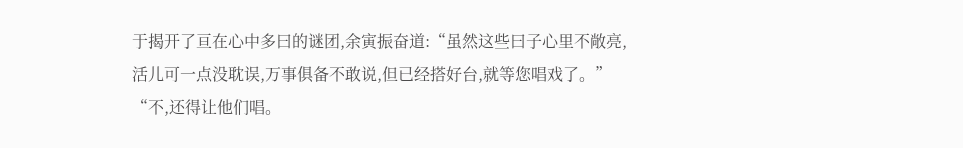于揭开了亘在心中多曰的谜团,余寅振奋道:“虽然这些曰子心里不敞亮,活儿可一点没耽误,万事俱备不敢说,但已经搭好台,就等您唱戏了。”
“不,还得让他们唱。